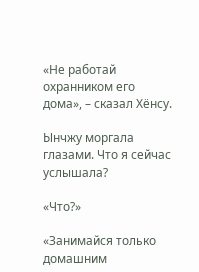«Не работай охранником его дома», – сказал Хёнсу.

Ынчжу моргала глазами. Что я сейчас услышала?

«Что?»

«Занимайся только домашним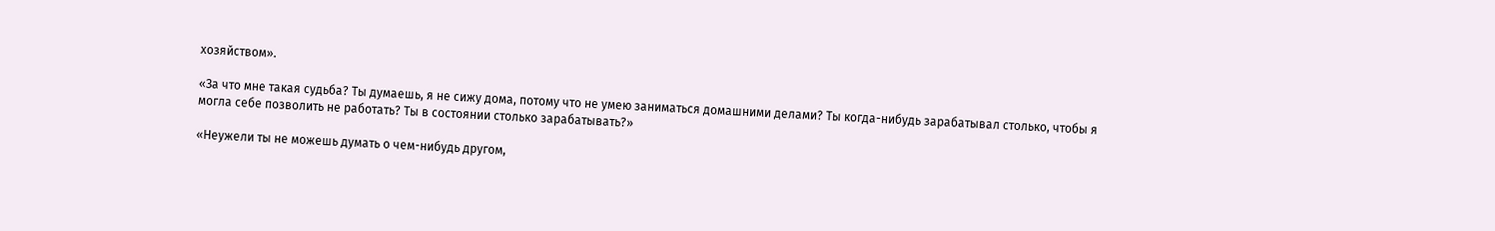хозяйством».

«За что мне такая судьба? Ты думаешь, я не сижу дома, потому что не умею заниматься домашними делами? Ты когда-нибудь зарабатывал столько, чтобы я могла себе позволить не работать? Ты в состоянии столько зарабатывать?»

«Неужели ты не можешь думать о чем-нибудь другом,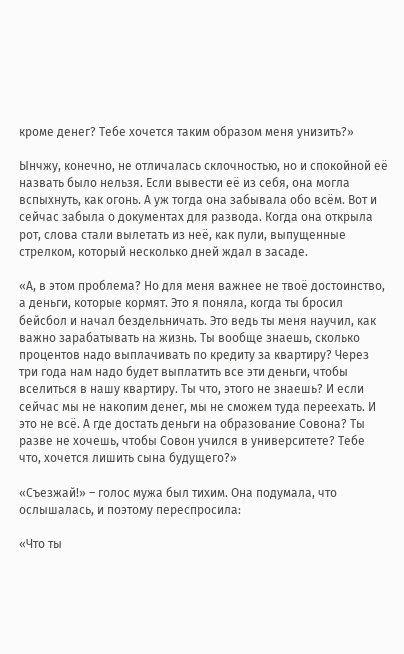кроме денег? Тебе хочется таким образом меня унизить?»

Ынчжу, конечно, не отличалась склочностью, но и спокойной её назвать было нельзя. Если вывести её из себя, она могла вспыхнуть, как огонь. А уж тогда она забывала обо всём. Вот и сейчас забыла о документах для развода. Когда она открыла рот, слова стали вылетать из неё, как пули, выпущенные стрелком, который несколько дней ждал в засаде.

«А, в этом проблема? Но для меня важнее не твоё достоинство, а деньги, которые кормят. Это я поняла, когда ты бросил бейсбол и начал бездельничать. Это ведь ты меня научил, как важно зарабатывать на жизнь. Ты вообще знаешь, сколько процентов надо выплачивать по кредиту за квартиру? Через три года нам надо будет выплатить все эти деньги, чтобы вселиться в нашу квартиру. Ты что, этого не знаешь? И если сейчас мы не накопим денег, мы не сможем туда переехать. И это не всё. А где достать деньги на образование Совона? Ты разве не хочешь, чтобы Совон учился в университете? Тебе что, хочется лишить сына будущего?»

«Съезжай!» – голос мужа был тихим. Она подумала, что ослышалась, и поэтому переспросила:

«Что ты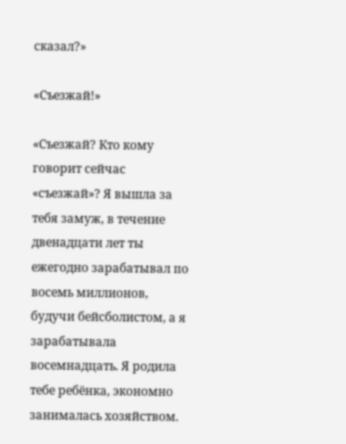сказал?»

«Съезжай!»

«Съезжай? Кто кому говорит сейчас «съезжай»? Я вышла за тебя замуж, в течение двенадцати лет ты ежегодно зарабатывал по восемь миллионов, будучи бейсболистом, а я зарабатывала восемнадцать. Я родила тебе ребёнка, экономно занималась хозяйством.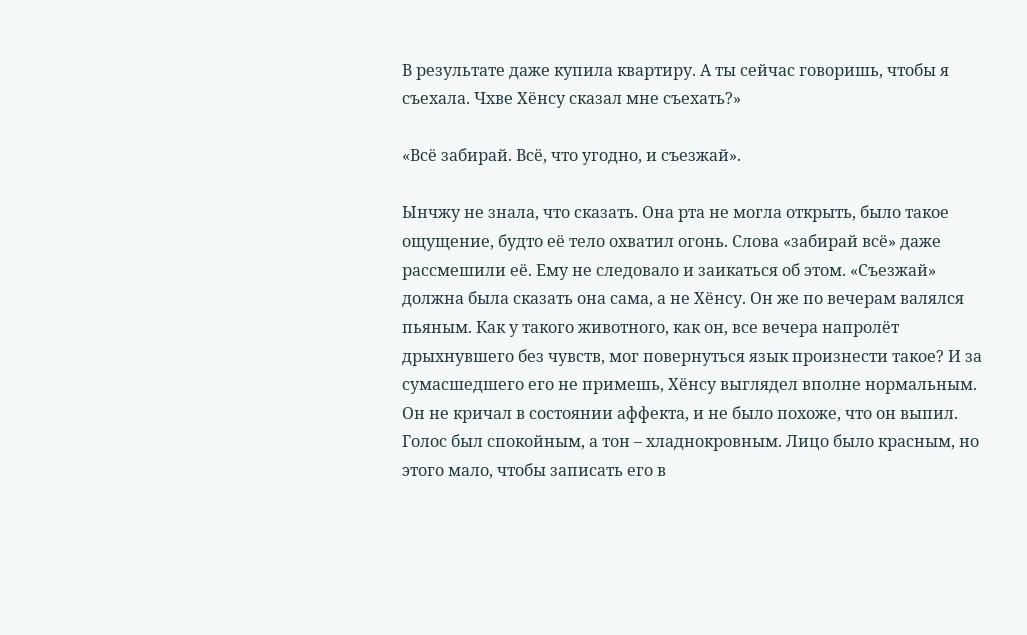В результате даже купила квартиру. А ты сейчас говоришь, чтобы я съехала. Чхве Хёнсу сказал мне съехать?»

«Всё забирай. Всё, что угодно, и съезжай».

Ынчжу не знала, что сказать. Она рта не могла открыть, было такое ощущение, будто её тело охватил огонь. Слова «забирай всё» даже рассмешили её. Ему не следовало и заикаться об этом. «Съезжай» должна была сказать она сама, а не Хёнсу. Он же по вечерам валялся пьяным. Как у такого животного, как он, все вечера напролёт дрыхнувшего без чувств, мог повернуться язык произнести такое? И за сумасшедшего его не примешь, Хёнсу выглядел вполне нормальным. Он не кричал в состоянии аффекта, и не было похоже, что он выпил. Голос был спокойным, а тон – хладнокровным. Лицо было красным, но этого мало, чтобы записать его в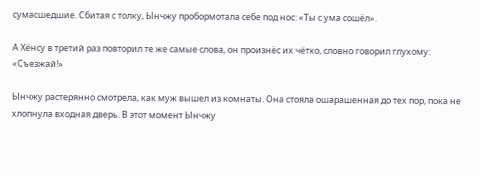сумасшедшие. Сбитая с толку, Ынчжу пробормотала себе под нос: «Ты с ума сошёл».

А Хёнсу в третий раз повторил те же самые слова, он произнёс их чётко, словно говорил глухому: «Съезжай!»

Ынчжу растерянно смотрела, как муж вышел из комнаты. Она стояла ошарашенная до тех пор, пока не хлопнула входная дверь. В этот момент Ынчжу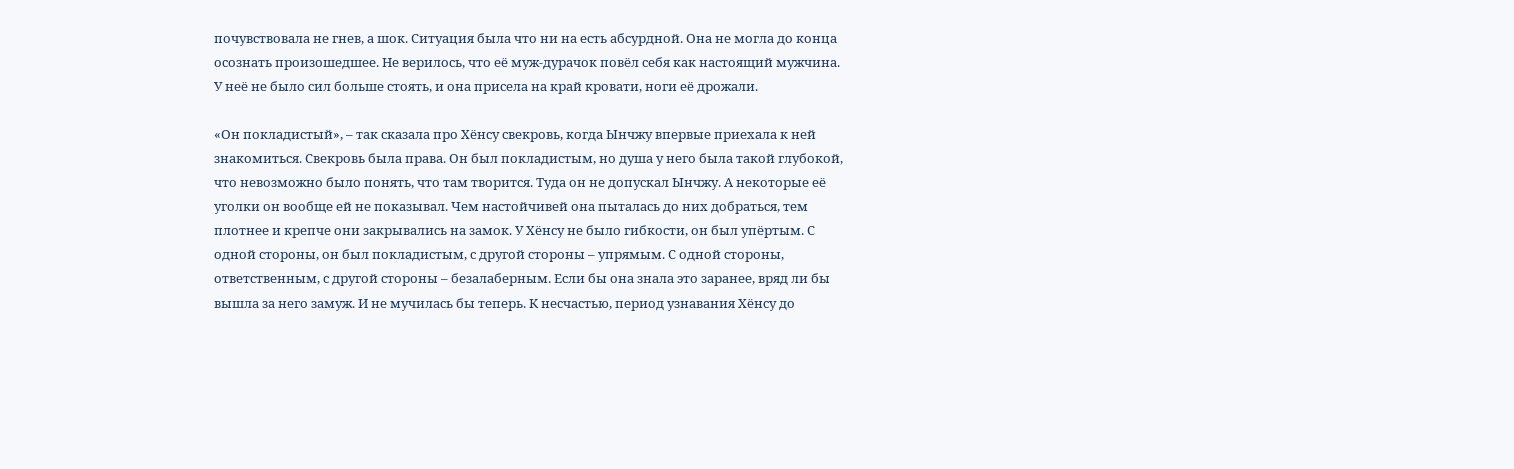почувствовала не гнев, а шок. Ситуация была что ни на есть абсурдной. Она не могла до конца осознать произошедшее. Не верилось, что её муж-дурачок повёл себя как настоящий мужчина. У неё не было сил больше стоять, и она присела на край кровати, ноги её дрожали.

«Он покладистый», – так сказала про Хёнсу свекровь, когда Ынчжу впервые приехала к ней знакомиться. Свекровь была права. Он был покладистым, но душа у него была такой глубокой, что невозможно было понять, что там творится. Туда он не допускал Ынчжу. А некоторые её уголки он вообще ей не показывал. Чем настойчивей она пыталась до них добраться, тем плотнее и крепче они закрывались на замок. У Хёнсу не было гибкости, он был упёртым. С одной стороны, он был покладистым, с другой стороны – упрямым. С одной стороны, ответственным, с другой стороны – безалаберным. Если бы она знала это заранее, вряд ли бы вышла за него замуж. И не мучилась бы теперь. К несчастью, период узнавания Хёнсу до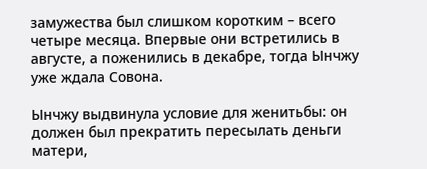замужества был слишком коротким – всего четыре месяца. Впервые они встретились в августе, а поженились в декабре, тогда Ынчжу уже ждала Совона.

Ынчжу выдвинула условие для женитьбы: он должен был прекратить пересылать деньги матери,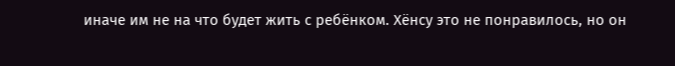иначе им не на что будет жить с ребёнком. Хёнсу это не понравилось, но он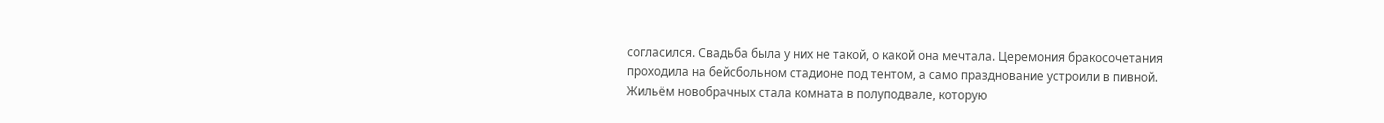согласился. Свадьба была у них не такой, о какой она мечтала. Церемония бракосочетания проходила на бейсбольном стадионе под тентом, а само празднование устроили в пивной. Жильём новобрачных стала комната в полуподвале, которую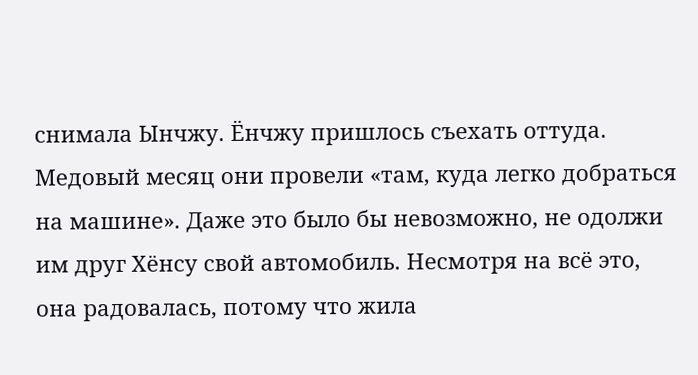снимала Ынчжу. Ёнчжу пришлось съехать оттуда. Медовый месяц они провели «там, куда легко добраться на машине». Даже это было бы невозможно, не одолжи им друг Хёнсу свой автомобиль. Несмотря на всё это, она радовалась, потому что жила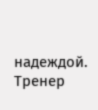надеждой. Тренер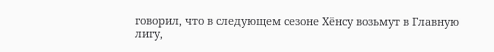говорил, что в следующем сезоне Хёнсу возьмут в Главную лигу,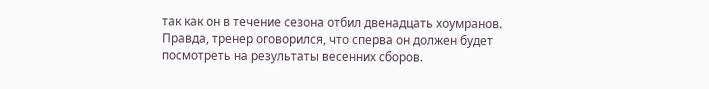так как он в течение сезона отбил двенадцать хоумранов. Правда, тренер оговорился, что сперва он должен будет посмотреть на результаты весенних сборов.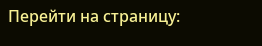Перейти на страницу: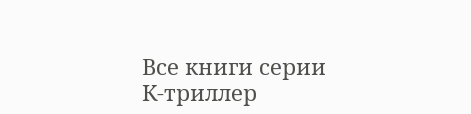Все книги серии К-триллер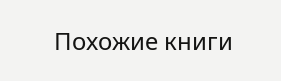Похожие книги